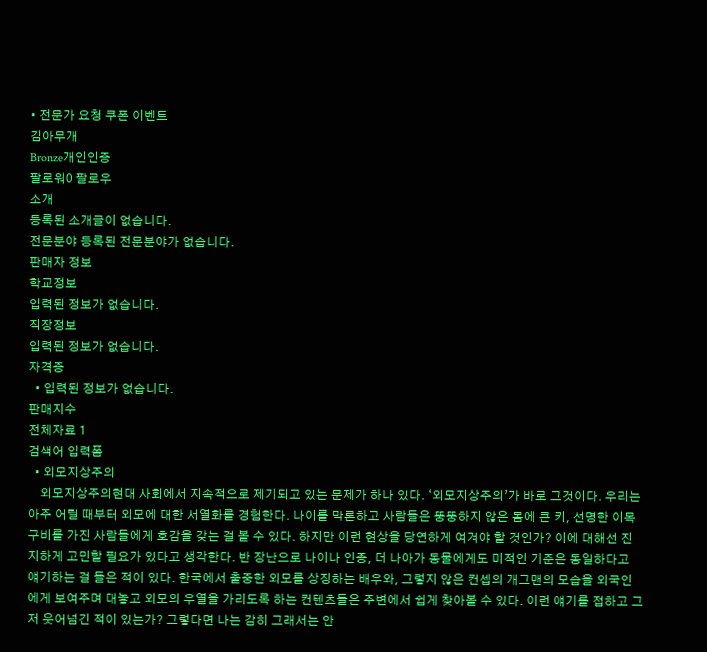• 전문가 요청 쿠폰 이벤트
김아무개
Bronze개인인증
팔로워0 팔로우
소개
등록된 소개글이 없습니다.
전문분야 등록된 전문분야가 없습니다.
판매자 정보
학교정보
입력된 정보가 없습니다.
직장정보
입력된 정보가 없습니다.
자격증
  • 입력된 정보가 없습니다.
판매지수
전체자료 1
검색어 입력폼
  • 외모지상주의
    외모지상주의현대 사회에서 지속적으로 제기되고 있는 문제가 하나 있다. ‘외모지상주의’가 바로 그것이다. 우리는 아주 어릴 때부터 외모에 대한 서열화를 경험한다. 나이를 막론하고 사람들은 뚱뚱하지 않은 몸에 큰 키, 선명한 이목구비를 가진 사람들에게 호감을 갖는 걸 볼 수 있다. 하지만 이런 현상을 당연하게 여겨야 할 것인가? 이에 대해선 진지하게 고민할 필요가 있다고 생각한다. 반 장난으로 나이나 인종, 더 나아가 동물에게도 미적인 기준은 동일하다고 얘기하는 걸 들은 적이 있다. 한국에서 출중한 외모를 상징하는 배우와, 그렇지 않은 컨셉의 개그맨의 모습을 외국인에게 보여주며 대놓고 외모의 우열을 가리도록 하는 컨텐츠들은 주변에서 쉽게 찾아볼 수 있다. 이런 얘기를 접하고 그저 웃어넘긴 적이 있는가? 그렇다면 나는 감히 그래서는 안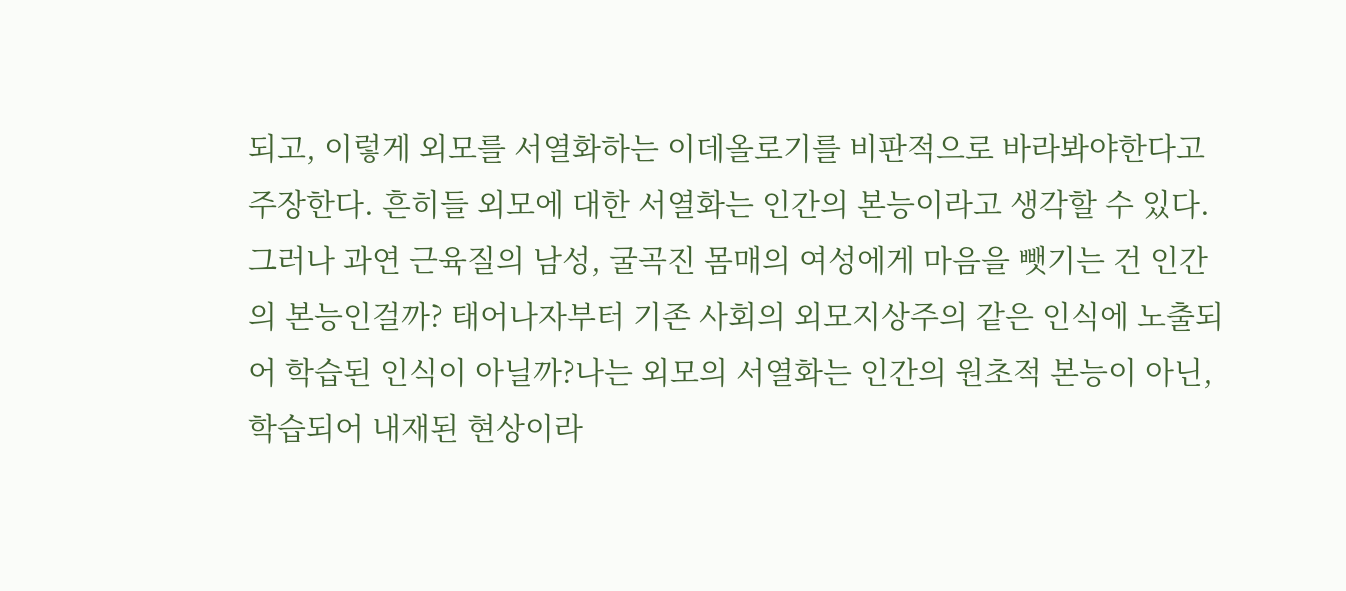되고, 이렇게 외모를 서열화하는 이데올로기를 비판적으로 바라봐야한다고 주장한다. 흔히들 외모에 대한 서열화는 인간의 본능이라고 생각할 수 있다. 그러나 과연 근육질의 남성, 굴곡진 몸매의 여성에게 마음을 뺏기는 건 인간의 본능인걸까? 태어나자부터 기존 사회의 외모지상주의 같은 인식에 노출되어 학습된 인식이 아닐까?나는 외모의 서열화는 인간의 원초적 본능이 아닌, 학습되어 내재된 현상이라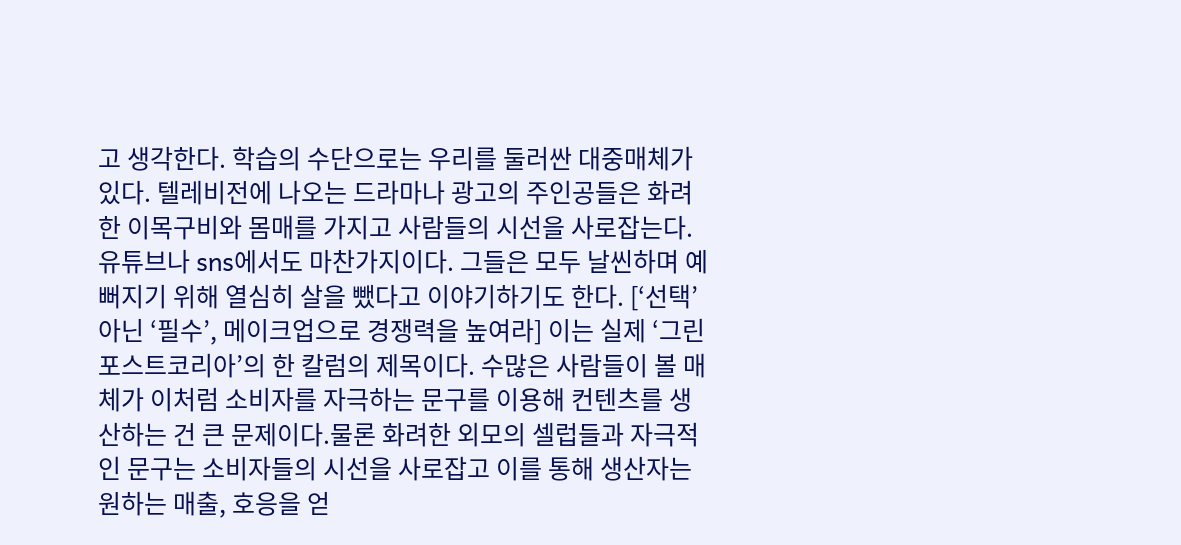고 생각한다. 학습의 수단으로는 우리를 둘러싼 대중매체가 있다. 텔레비전에 나오는 드라마나 광고의 주인공들은 화려한 이목구비와 몸매를 가지고 사람들의 시선을 사로잡는다. 유튜브나 sns에서도 마찬가지이다. 그들은 모두 날씬하며 예뻐지기 위해 열심히 살을 뺐다고 이야기하기도 한다. [‘선택’ 아닌 ‘필수’, 메이크업으로 경쟁력을 높여라] 이는 실제 ‘그린포스트코리아’의 한 칼럼의 제목이다. 수많은 사람들이 볼 매체가 이처럼 소비자를 자극하는 문구를 이용해 컨텐츠를 생산하는 건 큰 문제이다.물론 화려한 외모의 셀럽들과 자극적인 문구는 소비자들의 시선을 사로잡고 이를 통해 생산자는 원하는 매출, 호응을 얻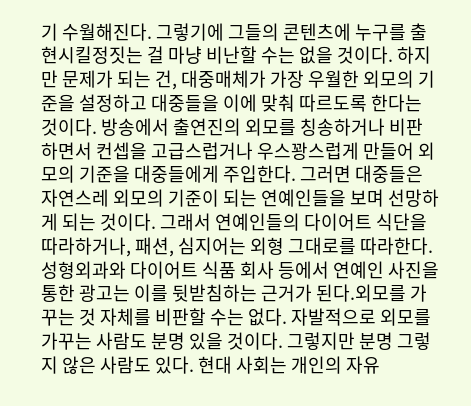기 수월해진다. 그렇기에 그들의 콘텐츠에 누구를 출현시킬정짓는 걸 마냥 비난할 수는 없을 것이다. 하지만 문제가 되는 건, 대중매체가 가장 우월한 외모의 기준을 설정하고 대중들을 이에 맞춰 따르도록 한다는 것이다. 방송에서 출연진의 외모를 칭송하거나 비판하면서 컨셉을 고급스럽거나 우스꽝스럽게 만들어 외모의 기준을 대중들에게 주입한다. 그러면 대중들은 자연스레 외모의 기준이 되는 연예인들을 보며 선망하게 되는 것이다. 그래서 연예인들의 다이어트 식단을 따라하거나, 패션, 심지어는 외형 그대로를 따라한다. 성형외과와 다이어트 식품 회사 등에서 연예인 사진을 통한 광고는 이를 뒷받침하는 근거가 된다.외모를 가꾸는 것 자체를 비판할 수는 없다. 자발적으로 외모를 가꾸는 사람도 분명 있을 것이다. 그렇지만 분명 그렇지 않은 사람도 있다. 현대 사회는 개인의 자유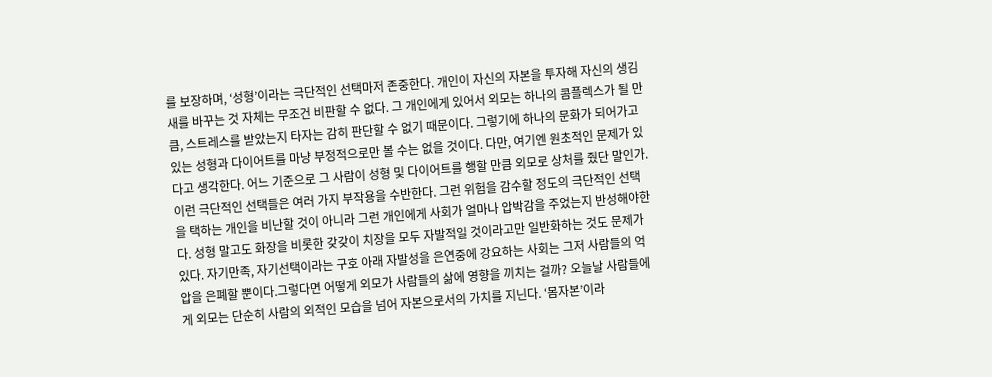를 보장하며, ‘성형’이라는 극단적인 선택마저 존중한다. 개인이 자신의 자본을 투자해 자신의 생김새를 바꾸는 것 자체는 무조건 비판할 수 없다. 그 개인에게 있어서 외모는 하나의 콤플렉스가 될 만큼, 스트레스를 받았는지 타자는 감히 판단할 수 없기 때문이다. 그렇기에 하나의 문화가 되어가고 있는 성형과 다이어트를 마냥 부정적으로만 볼 수는 없을 것이다. 다만, 여기엔 원초적인 문제가 있다고 생각한다. 어느 기준으로 그 사람이 성형 및 다이어트를 행할 만큼 외모로 상처를 줬단 말인가. 이런 극단적인 선택들은 여러 가지 부작용을 수반한다. 그런 위험을 감수할 정도의 극단적인 선택을 택하는 개인을 비난할 것이 아니라 그런 개인에게 사회가 얼마나 압박감을 주었는지 반성해야한다. 성형 말고도 화장을 비롯한 갖갖이 치장을 모두 자발적일 것이라고만 일반화하는 것도 문제가 있다. 자기만족, 자기선택이라는 구호 아래 자발성을 은연중에 강요하는 사회는 그저 사람들의 억압을 은폐할 뿐이다.그렇다면 어떻게 외모가 사람들의 삶에 영향을 끼치는 걸까? 오늘날 사람들에게 외모는 단순히 사람의 외적인 모습을 넘어 자본으로서의 가치를 지닌다. ‘몸자본’이라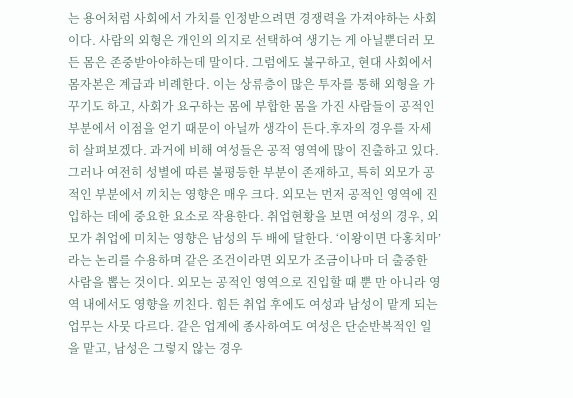는 용어처럼 사회에서 가치를 인정받으려면 경쟁력을 가져야하는 사회이다. 사람의 외형은 개인의 의지로 선택하여 생기는 게 아닐뿐더러 모든 몸은 존중받아야하는데 말이다. 그럼에도 불구하고, 현대 사회에서 몸자본은 계급과 비례한다. 이는 상류층이 많은 투자를 통해 외형을 가꾸기도 하고, 사회가 요구하는 몸에 부합한 몸을 가진 사람들이 공적인 부분에서 이점을 얻기 때문이 아닐까 생각이 든다.후자의 경우를 자세히 살펴보겠다. 과거에 비해 여성들은 공적 영역에 많이 진출하고 있다. 그러나 여전히 성별에 따른 불평등한 부분이 존재하고, 특히 외모가 공적인 부분에서 끼치는 영향은 매우 크다. 외모는 먼저 공적인 영역에 진입하는 데에 중요한 요소로 작용한다. 취업현황을 보면 여성의 경우, 외모가 취업에 미치는 영향은 남성의 두 배에 달한다. ‘이왕이면 다홍치마’라는 논리를 수용하며 같은 조건이라면 외모가 조금이나마 더 출중한 사람을 뽑는 것이다. 외모는 공적인 영역으로 진입할 때 뿐 만 아니라 영역 내에서도 영향을 끼친다. 힘든 취업 후에도 여성과 남성이 맡게 되는 업무는 사뭇 다르다. 같은 업계에 종사하여도 여성은 단순반복적인 일을 맡고, 남성은 그렇지 않는 경우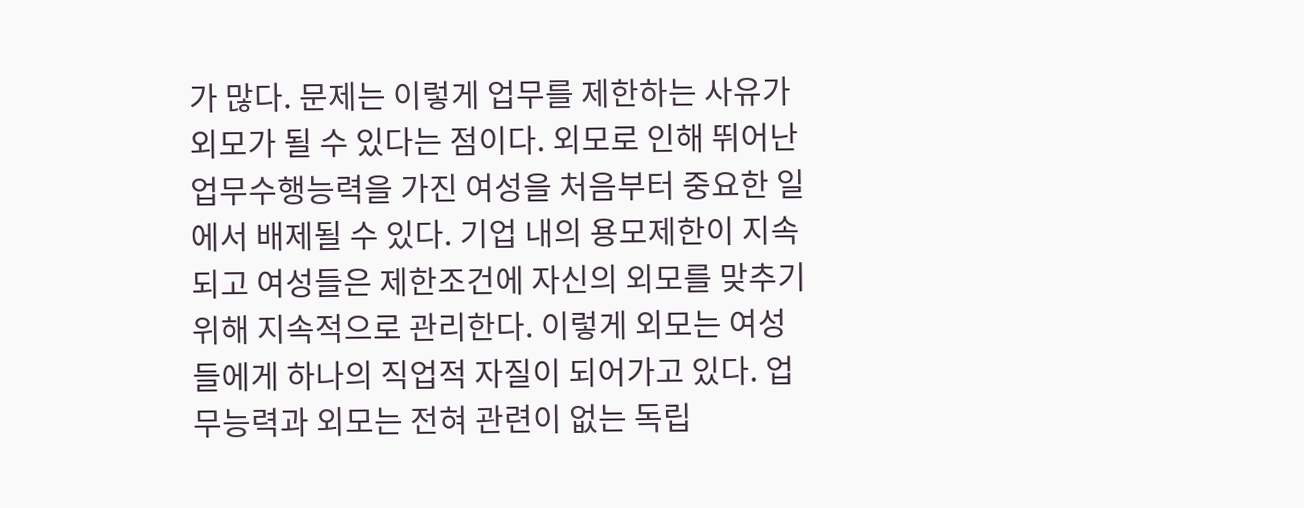가 많다. 문제는 이렇게 업무를 제한하는 사유가 외모가 될 수 있다는 점이다. 외모로 인해 뛰어난 업무수행능력을 가진 여성을 처음부터 중요한 일에서 배제될 수 있다. 기업 내의 용모제한이 지속되고 여성들은 제한조건에 자신의 외모를 맞추기 위해 지속적으로 관리한다. 이렇게 외모는 여성들에게 하나의 직업적 자질이 되어가고 있다. 업무능력과 외모는 전혀 관련이 없는 독립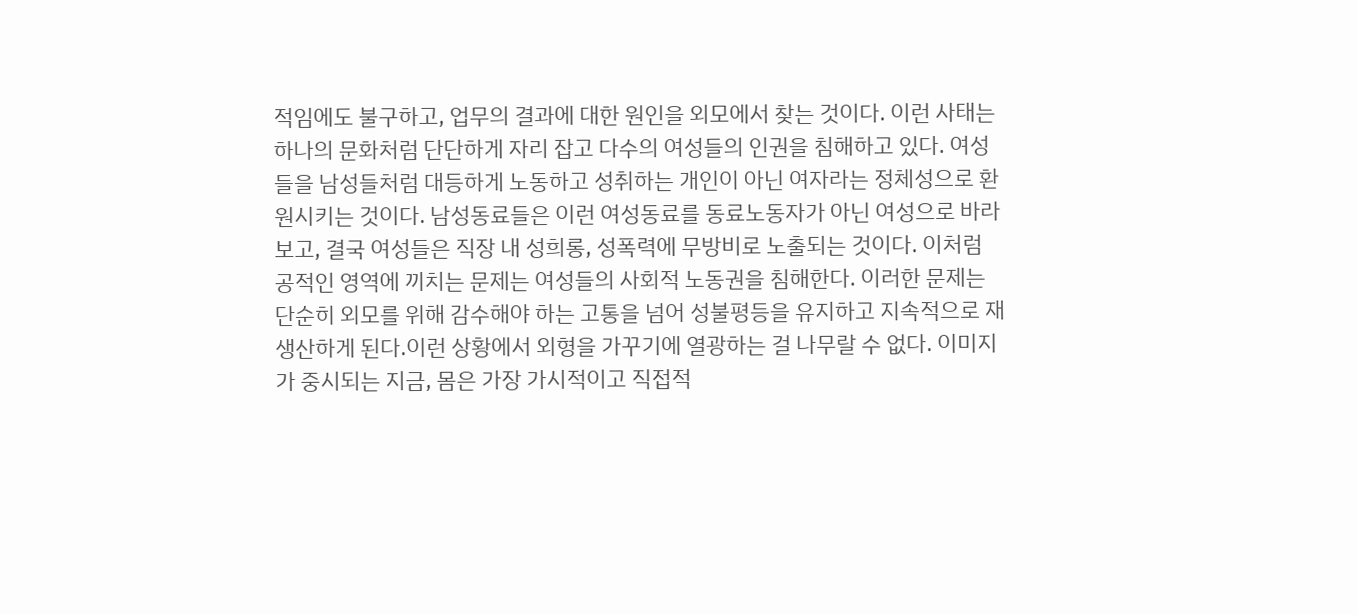적임에도 불구하고, 업무의 결과에 대한 원인을 외모에서 찾는 것이다. 이런 사태는 하나의 문화처럼 단단하게 자리 잡고 다수의 여성들의 인권을 침해하고 있다. 여성들을 남성들처럼 대등하게 노동하고 성취하는 개인이 아닌 여자라는 정체성으로 환원시키는 것이다. 남성동료들은 이런 여성동료를 동료노동자가 아닌 여성으로 바라보고, 결국 여성들은 직장 내 성희롱, 성폭력에 무방비로 노출되는 것이다. 이처럼 공적인 영역에 끼치는 문제는 여성들의 사회적 노동권을 침해한다. 이러한 문제는 단순히 외모를 위해 감수해야 하는 고통을 넘어 성불평등을 유지하고 지속적으로 재생산하게 된다.이런 상황에서 외형을 가꾸기에 열광하는 걸 나무랄 수 없다. 이미지가 중시되는 지금, 몸은 가장 가시적이고 직접적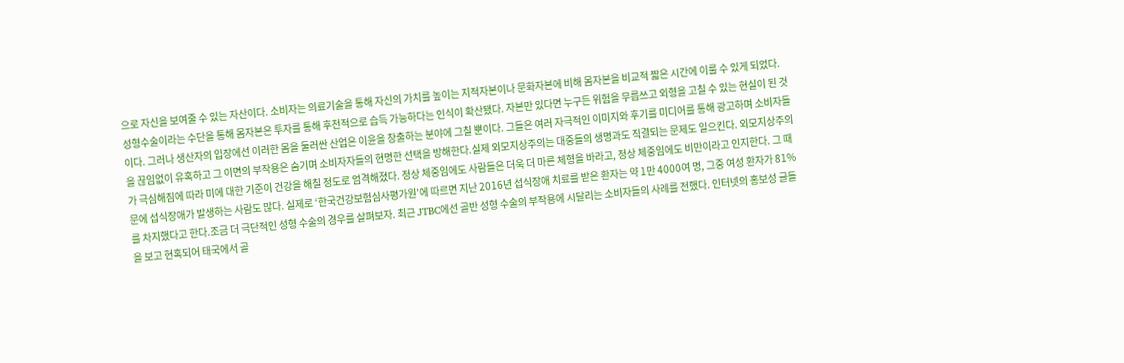으로 자신을 보여줄 수 있는 자산이다. 소비자는 의료기술을 통해 자신의 가치를 높이는 지적자본이나 문화자본에 비해 몸자본을 비교적 짧은 시간에 이룰 수 있게 되었다. 성형수술이라는 수단을 통해 몸자본은 투자를 통해 후천적으로 습득 가능하다는 인식이 확산됐다. 자본만 있다면 누구든 위험을 무릅쓰고 외형을 고칠 수 있는 현실이 된 것이다. 그러나 생산자의 입장에선 이러한 몸을 둘러싼 산업은 이윤을 창출하는 분야에 그칠 뿐이다. 그들은 여러 자극적인 이미지와 후기를 미디어를 통해 광고하며 소비자들을 끊임없이 유혹하고 그 이면의 부작용은 숨기며 소비자자들의 현명한 선택을 방해한다.실제 외모지상주의는 대중들의 생명과도 직결되는 문제도 일으킨다. 외모지상주의가 극심해짐에 따라 미에 대한 기준이 건강을 해칠 정도로 엄격해졌다. 정상 체중임에도 사람들은 더욱 더 마른 체형을 바라고, 정상 체중임에도 비만이라고 인지한다. 그 때문에 섭식장애가 발생하는 사람도 많다. 실제로 ‘한국건강보험심사평가원’에 따르면 지난 2016년 섭식장애 치료를 받은 환자는 약 1만 4000여 명, 그중 여성 환자가 81%를 차지했다고 한다.조금 더 극단적인 성형 수술의 경우를 살펴보자. 최근 JTBC에선 골반 성형 수술의 부작용에 시달리는 소비자들의 사례를 전했다. 인터넷의 홍보성 글들을 보고 현혹되어 태국에서 골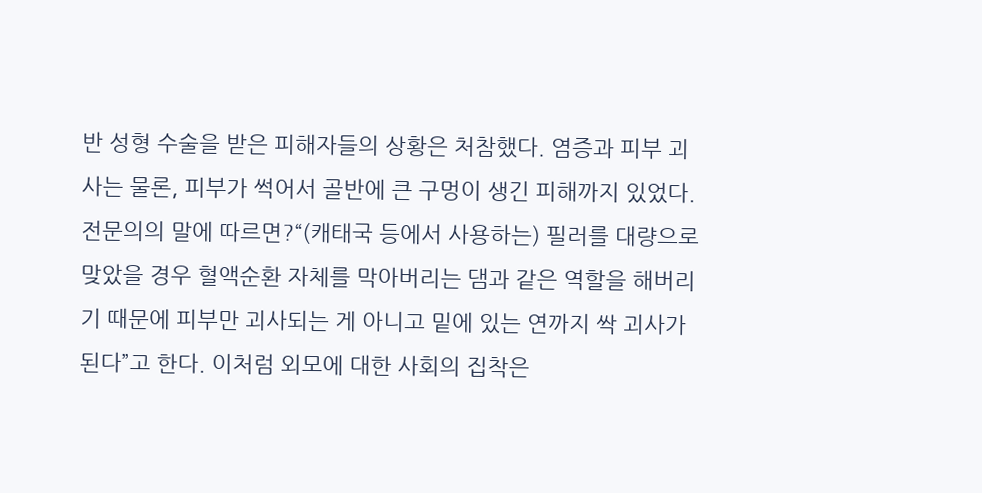반 성형 수술을 받은 피해자들의 상황은 처참했다. 염증과 피부 괴사는 물론, 피부가 썩어서 골반에 큰 구멍이 생긴 피해까지 있었다. 전문의의 말에 따르면?“(캐태국 등에서 사용하는) 필러를 대량으로 맞았을 경우 혈액순환 자체를 막아버리는 댐과 같은 역할을 해버리기 때문에 피부만 괴사되는 게 아니고 밑에 있는 연까지 싹 괴사가 된다”고 한다. 이처럼 외모에 대한 사회의 집착은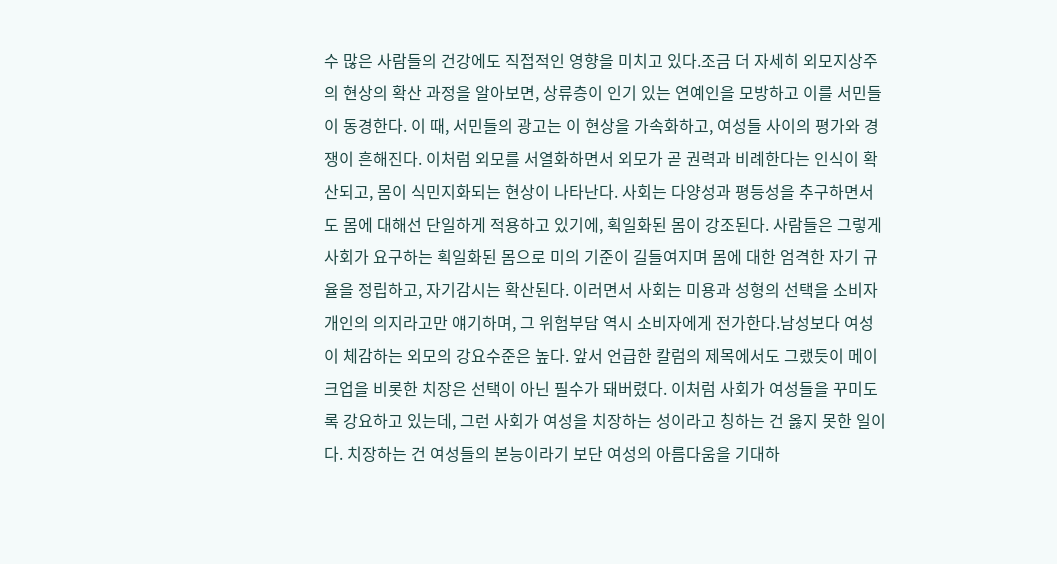수 많은 사람들의 건강에도 직접적인 영향을 미치고 있다.조금 더 자세히 외모지상주의 현상의 확산 과정을 알아보면, 상류층이 인기 있는 연예인을 모방하고 이를 서민들이 동경한다. 이 때, 서민들의 광고는 이 현상을 가속화하고, 여성들 사이의 평가와 경쟁이 흔해진다. 이처럼 외모를 서열화하면서 외모가 곧 권력과 비례한다는 인식이 확산되고, 몸이 식민지화되는 현상이 나타난다. 사회는 다양성과 평등성을 추구하면서도 몸에 대해선 단일하게 적용하고 있기에, 획일화된 몸이 강조된다. 사람들은 그렇게 사회가 요구하는 획일화된 몸으로 미의 기준이 길들여지며 몸에 대한 엄격한 자기 규율을 정립하고, 자기감시는 확산된다. 이러면서 사회는 미용과 성형의 선택을 소비자 개인의 의지라고만 얘기하며, 그 위험부담 역시 소비자에게 전가한다.남성보다 여성이 체감하는 외모의 강요수준은 높다. 앞서 언급한 칼럼의 제목에서도 그랬듯이 메이크업을 비롯한 치장은 선택이 아닌 필수가 돼버렸다. 이처럼 사회가 여성들을 꾸미도록 강요하고 있는데, 그런 사회가 여성을 치장하는 성이라고 칭하는 건 옳지 못한 일이다. 치장하는 건 여성들의 본능이라기 보단 여성의 아름다움을 기대하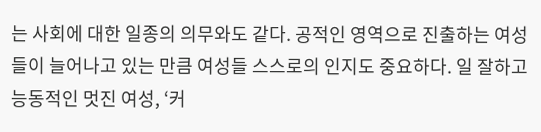는 사회에 대한 일종의 의무와도 같다. 공적인 영역으로 진출하는 여성들이 늘어나고 있는 만큼 여성들 스스로의 인지도 중요하다. 일 잘하고 능동적인 멋진 여성, ‘커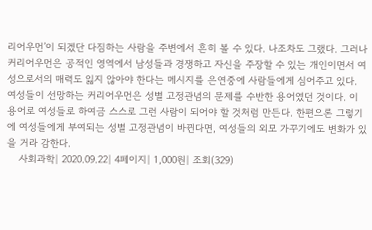리어우먼’이 되겠단 다짐하는 사람을 주변에서 흔히 볼 수 있다. 나조차도 그랬다. 그러나 커리어우먼은 공적인 영역에서 남성들과 경쟁하고 자신을 주장할 수 있는 개인이면서 여성으로서의 매력도 잃지 않아야 한다는 메시지를 은연중에 사람들에게 심어주고 있다. 여성들이 선망하는 커리어우먼은 성별 고정관념의 문제를 수반한 용어였던 것이다. 이 용어로 여성들로 하여금 스스로 그런 사람이 되어야 할 것처럼 만든다. 한편으론 그렇기에 여성들에게 부여되는 성별 고정관념이 바뀐다면, 여성들의 외모 가꾸기에도 변화가 있을 거라 감한다.
    사회과학| 2020.09.22| 4페이지| 1,000원| 조회(329)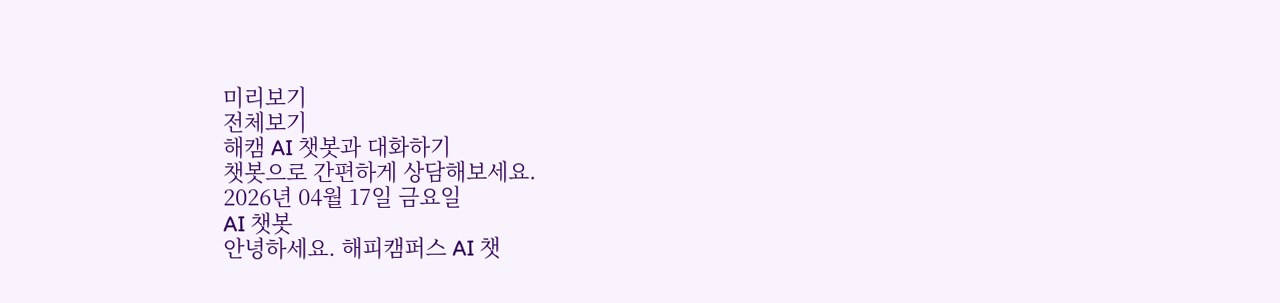미리보기
전체보기
해캠 AI 챗봇과 대화하기
챗봇으로 간편하게 상담해보세요.
2026년 04월 17일 금요일
AI 챗봇
안녕하세요. 해피캠퍼스 AI 챗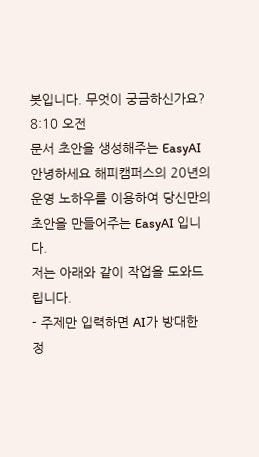봇입니다. 무엇이 궁금하신가요?
8:10 오전
문서 초안을 생성해주는 EasyAI
안녕하세요 해피캠퍼스의 20년의 운영 노하우를 이용하여 당신만의 초안을 만들어주는 EasyAI 입니다.
저는 아래와 같이 작업을 도와드립니다.
- 주제만 입력하면 AI가 방대한 정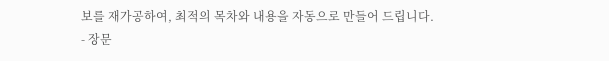보를 재가공하여, 최적의 목차와 내용을 자동으로 만들어 드립니다.
- 장문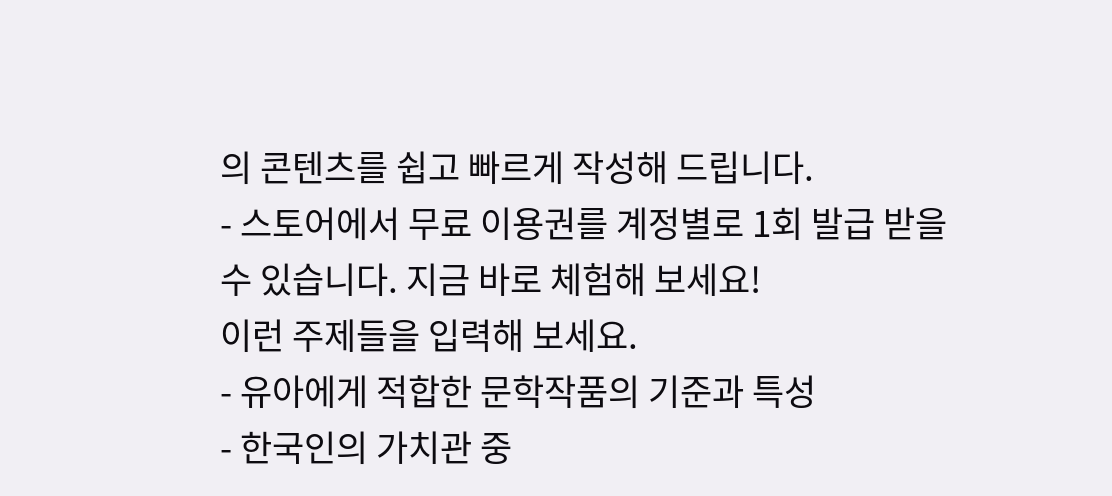의 콘텐츠를 쉽고 빠르게 작성해 드립니다.
- 스토어에서 무료 이용권를 계정별로 1회 발급 받을 수 있습니다. 지금 바로 체험해 보세요!
이런 주제들을 입력해 보세요.
- 유아에게 적합한 문학작품의 기준과 특성
- 한국인의 가치관 중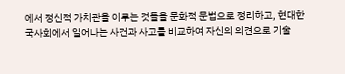에서 정신적 가치관을 이루는 것들을 문화적 문법으로 정리하고, 현대한국사회에서 일어나는 사건과 사고를 비교하여 자신의 의견으로 기술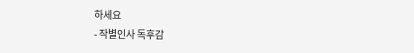하세요
- 작별인사 독후감